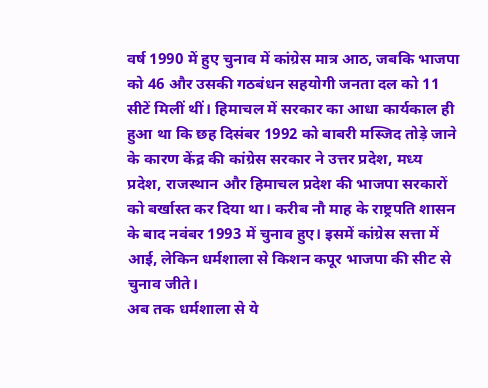वर्ष 1990 में हुए चुनाव में कांग्रेस मात्र आठ, जबकि भाजपा को 46 और उसकी गठबंधन सहयोगी जनता दल को 11 सीटें मिलीं थीं। हिमाचल में सरकार का आधा कार्यकाल ही हुआ था कि छह दिसंबर 1992 को बाबरी मस्जिद तोड़े जाने के कारण केंद्र की कांग्रेस सरकार ने उत्तर प्रदेश, मध्य प्रदेश, राजस्थान और हिमाचल प्रदेश की भाजपा सरकारों को बर्खास्त कर दिया था। करीब नौ माह के राष्ट्रपति शासन के बाद नवंबर 1993 में चुनाव हुए। इसमें कांग्रेस सत्ता में आई, लेकिन धर्मशाला से किशन कपूर भाजपा की सीट से चुनाव जीते।
अब तक धर्मशाला से ये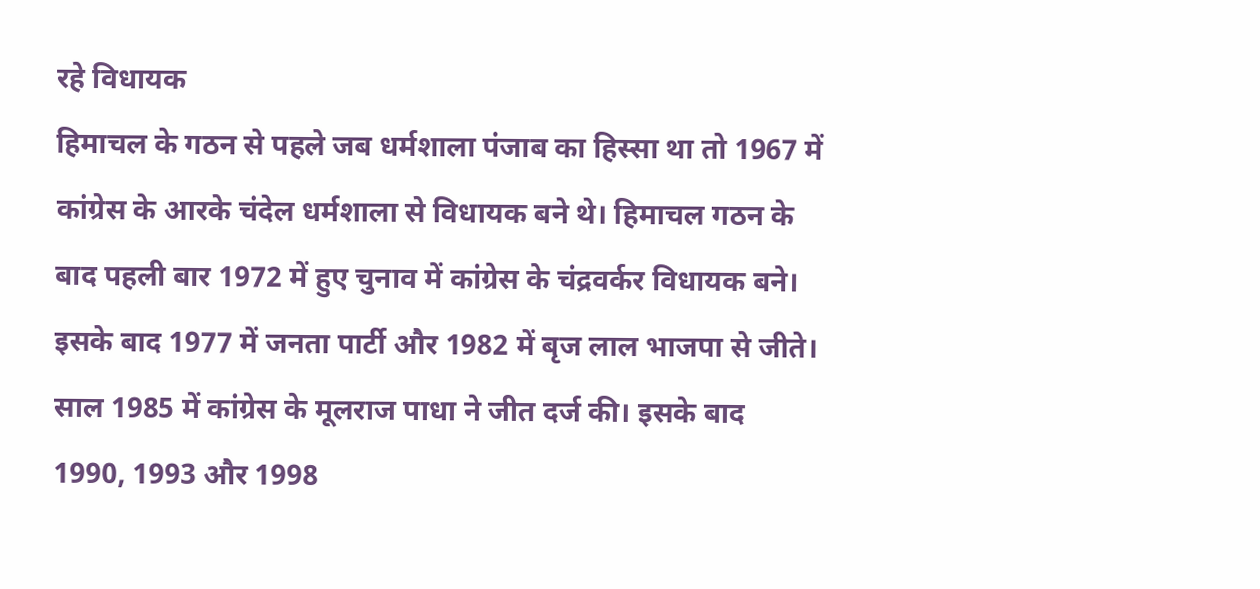रहे विधायक
हिमाचल के गठन से पहले जब धर्मशाला पंजाब का हिस्सा था तो 1967 में कांग्रेस के आरके चंदेल धर्मशाला से विधायक बने थे। हिमाचल गठन के बाद पहली बार 1972 में हुए चुनाव में कांग्रेस के चंद्रवर्कर विधायक बने। इसके बाद 1977 में जनता पार्टी और 1982 में बृज लाल भाजपा से जीते।
साल 1985 में कांग्रेस के मूलराज पाधा ने जीत दर्ज की। इसके बाद 1990, 1993 और 1998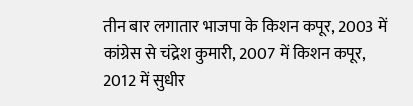तीन बार लगातार भाजपा के किशन कपूर, 2003 में कांग्रेस से चंद्रेश कुमारी, 2007 में किशन कपूर, 2012 में सुधीर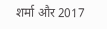शर्मा और 2017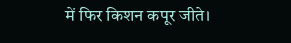में फिर किशन कपूर जीते।